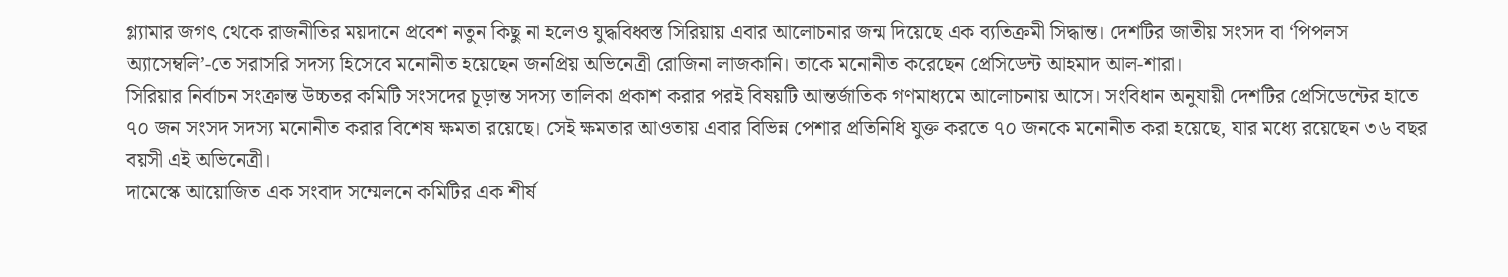গ্ল্যামার জগৎ থেকে রাজনীতির ময়দানে প্রবেশ নতুন কিছু না হলেও যুদ্ধবিধ্বস্ত সিরিয়ায় এবার আলোচনার জন্ম দিয়েছে এক ব্যতিক্রমী সিদ্ধান্ত। দেশটির জাতীয় সংসদ বা ‘পিপলস অ্যাসেম্বলি’-তে সরাসরি সদস্য হিসেবে মনোনীত হয়েছেন জনপ্রিয় অভিনেত্রী রোজিনা লাজকানি। তাকে মনোনীত করেছেন প্রেসিডেন্ট আহমাদ আল-শারা।
সিরিয়ার নির্বাচন সংক্রান্ত উচ্চতর কমিটি সংসদের চূড়ান্ত সদস্য তালিকা প্রকাশ করার পরই বিষয়টি আন্তর্জাতিক গণমাধ্যমে আলোচনায় আসে। সংবিধান অনুযায়ী দেশটির প্রেসিডেন্টের হাতে ৭০ জন সংসদ সদস্য মনোনীত করার বিশেষ ক্ষমতা রয়েছে। সেই ক্ষমতার আওতায় এবার বিভিন্ন পেশার প্রতিনিধি যুক্ত করতে ৭০ জনকে মনোনীত করা হয়েছে, যার মধ্যে রয়েছেন ৩৬ বছর বয়সী এই অভিনেত্রী।
দামেস্কে আয়োজিত এক সংবাদ সম্মেলনে কমিটির এক শীর্ষ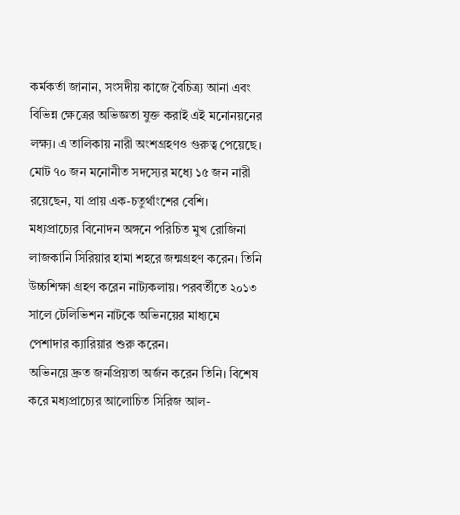কর্মকর্তা জানান, সংসদীয় কাজে বৈচিত্র্য আনা এবং বিভিন্ন ক্ষেত্রের অভিজ্ঞতা যুক্ত করাই এই মনোনয়নের লক্ষ্য। এ তালিকায় নারী অংশগ্রহণও গুরুত্ব পেয়েছে। মোট ৭০ জন মনোনীত সদস্যের মধ্যে ১৫ জন নারী রয়েছেন, যা প্রায় এক-চতুর্থাংশের বেশি।
মধ্যপ্রাচ্যের বিনোদন অঙ্গনে পরিচিত মুখ রোজিনা লাজকানি সিরিয়ার হামা শহরে জন্মগ্রহণ করেন। তিনি উচ্চশিক্ষা গ্রহণ করেন নাট্যকলায়। পরবর্তীতে ২০১৩ সালে টেলিভিশন নাটকে অভিনয়ের মাধ্যমে পেশাদার ক্যারিয়ার শুরু করেন।
অভিনয়ে দ্রুত জনপ্রিয়তা অর্জন করেন তিনি। বিশেষ করে মধ্যপ্রাচ্যের আলোচিত সিরিজ আল-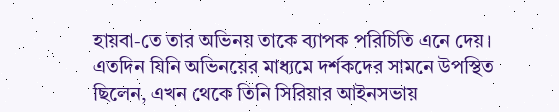হায়বা-তে তার অভিনয় তাকে ব্যাপক পরিচিতি এনে দেয়।
এতদিন যিনি অভিনয়ের মাধ্যমে দর্শকদের সামনে উপস্থিত ছিলেন, এখন থেকে তিনি সিরিয়ার আইনসভায়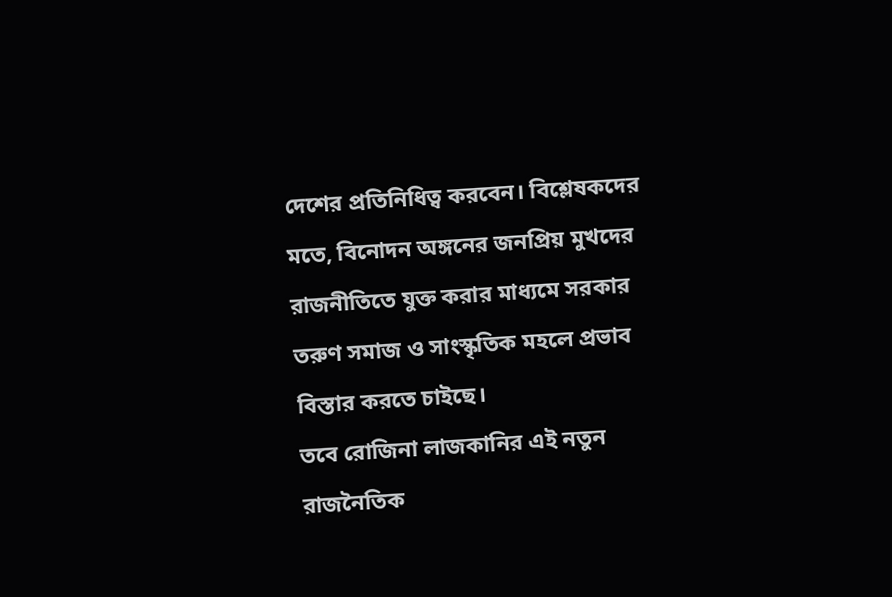দেশের প্রতিনিধিত্ব করবেন। বিশ্লেষকদের মতে, বিনোদন অঙ্গনের জনপ্রিয় মুখদের রাজনীতিতে যুক্ত করার মাধ্যমে সরকার তরুণ সমাজ ও সাংস্কৃতিক মহলে প্রভাব বিস্তার করতে চাইছে।
তবে রোজিনা লাজকানির এই নতুন রাজনৈতিক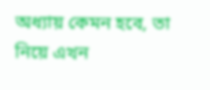অধ্যায় কেমন হবে, তা নিয়ে এখন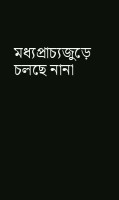মধ্যপ্রাচ্যজুড়ে চলছে নানা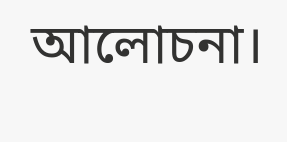আলোচনা।